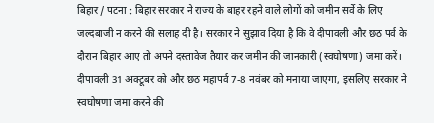बिहार / पटना : बिहार सरकार ने राज्य के बाहर रहने वाले लोगों को जमीन सर्वे के लिए जल्दबाजी न करने की सलाह दी है। सरकार ने सुझाव दिया है कि वे दीपावली और छठ पर्व के दौरान बिहार आए तो अपने दस्तावेज तैयार कर जमीन की जानकारी (स्वघोषणा) जमा करें। दीपावली 31 अक्टूबर को और छठ महापर्व 7-8 नवंबर को मनाया जाएगा, इसलिए सरकार ने स्वघोषणा जमा करने की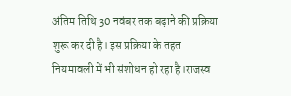अंतिम तिथि 30 नवंबर तक बढ़ाने की प्रक्रिया शुरू कर दी है। इस प्रक्रिया के तहत नियमावली में भी संशोधन हो रहा है।राजस्व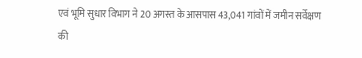एवं भूमि सुधार विभाग ने 20 अगस्त के आसपास 43,041 गांवों में जमीन सर्वेक्षण की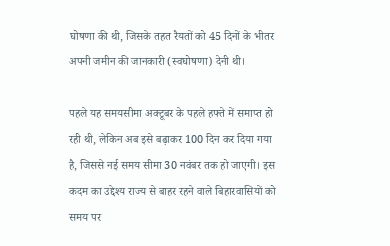घोषणा की थी, जिसके तहत रैयतों को 45 दिनों के भीतर अपनी जमीन की जानकारी (स्वघोषणा) देनी थी।

पहले यह समयसीमा अक्टूबर के पहले हफ्ते में समाप्त हो रही थी, लेकिन अब इसे बढ़ाकर 100 दिन कर दिया गया है, जिससे नई समय सीमा 30 नवंबर तक हो जाएगी। इस कदम का उद्देश्य राज्य से बाहर रहने वाले बिहारवासियों को समय पर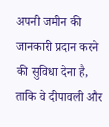अपनी जमीन की जानकारी प्रदान करने की सुविधा देना है, ताकि वे दीपावली और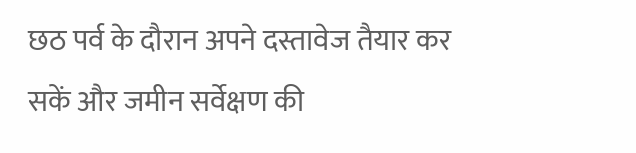छठ पर्व के दौरान अपने दस्तावेज तैयार कर सकें और जमीन सर्वेक्षण की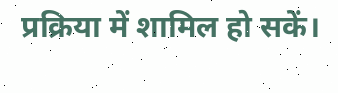प्रक्रिया में शामिल हो सकें।